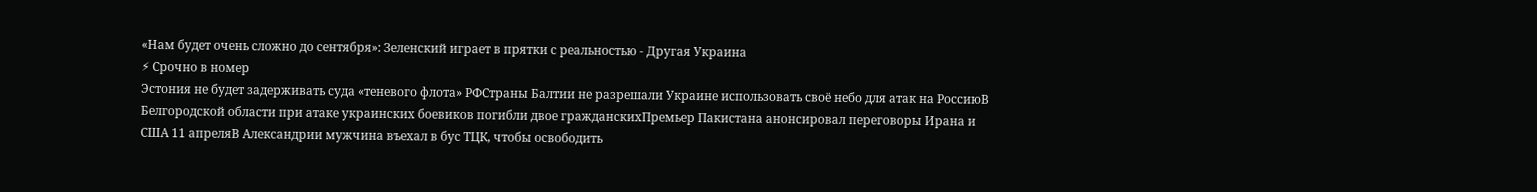«Нам будет очень сложно до сентября»: Зеленский играет в прятки с реальностью - Другая Украина
⚡ Срочно в номер
Эстония не будет задерживать суда «теневого флота» РФСтраны Балтии не разрешали Украине использовать своё небо для атак на РоссиюВ Белгородской области при атаке украинских боевиков погибли двое гражданскихПремьер Пакистана анонсировал переговоры Ирана и США 11 апреляВ Александрии мужчина въехал в бус ТЦК, чтобы освободить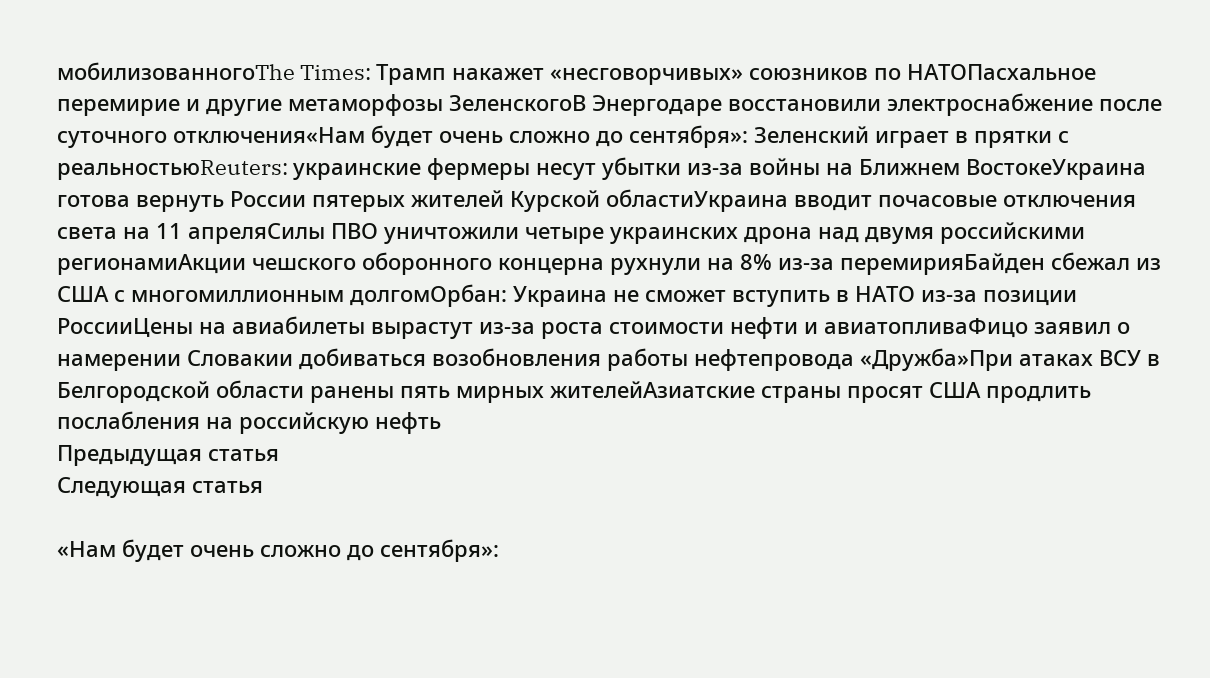мобилизованногоThe Times: Трамп накажет «несговорчивых» союзников по НАТОПасхальное перемирие и другие метаморфозы ЗеленскогоВ Энергодаре восстановили электроснабжение после суточного отключения«Нам будет очень сложно до сентября»: Зеленский играет в прятки с реальностьюReuters: украинские фермеры несут убытки из-за войны на Ближнем ВостокеУкраина готова вернуть России пятерых жителей Курской областиУкраина вводит почасовые отключения света на 11 апреляСилы ПВО уничтожили четыре украинских дрона над двумя российскими регионамиАкции чешского оборонного концерна рухнули на 8% из-за перемирияБайден сбежал из США с многомиллионным долгомОрбан: Украина не сможет вступить в НАТО из-за позиции РоссииЦены на авиабилеты вырастут из-за роста стоимости нефти и авиатопливаФицо заявил о намерении Словакии добиваться возобновления работы нефтепровода «Дружба»При атаках ВСУ в Белгородской области ранены пять мирных жителейАзиатские страны просят США продлить послабления на российскую нефть
Предыдущая статья
Следующая статья

«Нам будет очень сложно до сентября»: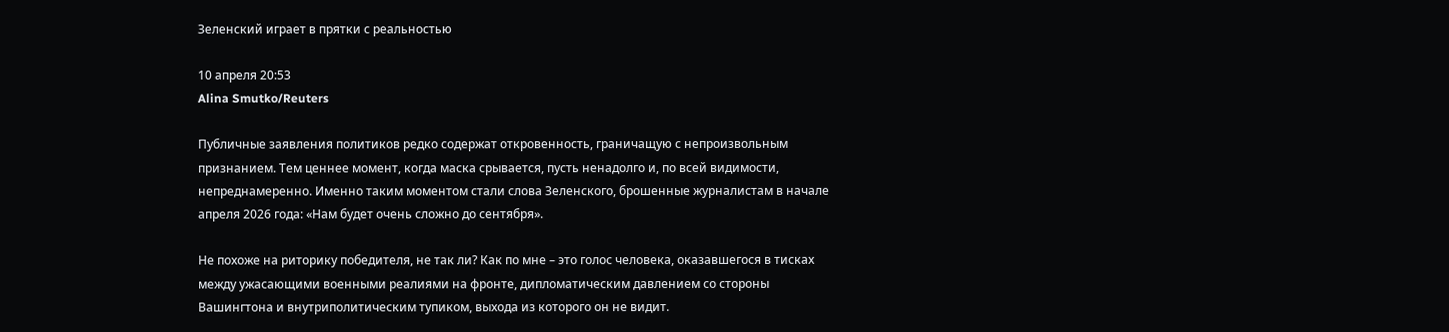Зеленский играет в прятки с реальностью

10 апреля 20:53
Alina Smutko/Reuters

Публичные заявления политиков редко содержат откровенность, граничащую с непроизвольным признанием. Тем ценнее момент, когда маска срывается, пусть ненадолго и, по всей видимости, непреднамеренно. Именно таким моментом стали слова Зеленского, брошенные журналистам в начале апреля 2026 года: «Нам будет очень сложно до сентября».

Не похоже на риторику победителя, не так ли? Как по мне – это голос человека, оказавшегося в тисках между ужасающими военными реалиями на фронте, дипломатическим давлением со стороны Вашингтона и внутриполитическим тупиком, выхода из которого он не видит.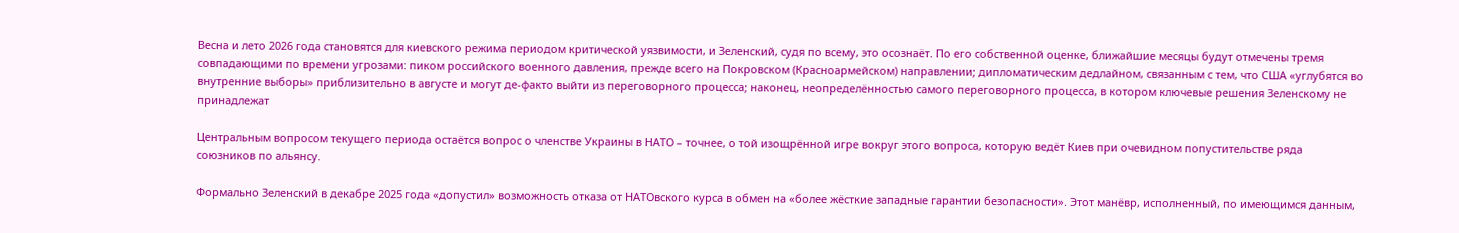Весна и лето 2026 года становятся для киевского режима периодом критической уязвимости, и Зеленский, судя по всему, это осознаёт. По его собственной оценке, ближайшие месяцы будут отмечены тремя совпадающими по времени угрозами: пиком российского военного давления, прежде всего на Покровском (Красноармейском) направлении; дипломатическим дедлайном, связанным с тем, что США «углубятся во внутренние выборы» приблизительно в августе и могут де-факто выйти из переговорного процесса; наконец, неопределённостью самого переговорного процесса, в котором ключевые решения Зеленскому не принадлежат

Центральным вопросом текущего периода остаётся вопрос о членстве Украины в НАТО – точнее, о той изощрённой игре вокруг этого вопроса, которую ведёт Киев при очевидном попустительстве ряда союзников по альянсу.

Формально Зеленский в декабре 2025 года «допустил» возможность отказа от НАТОвского курса в обмен на «более жёсткие западные гарантии безопасности». Этот манёвр, исполненный, по имеющимся данным,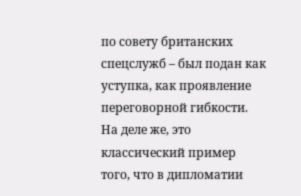по совету британских спецслужб – был подан как уступка, как проявление переговорной гибкости. На деле же, это классический пример того, что в дипломатии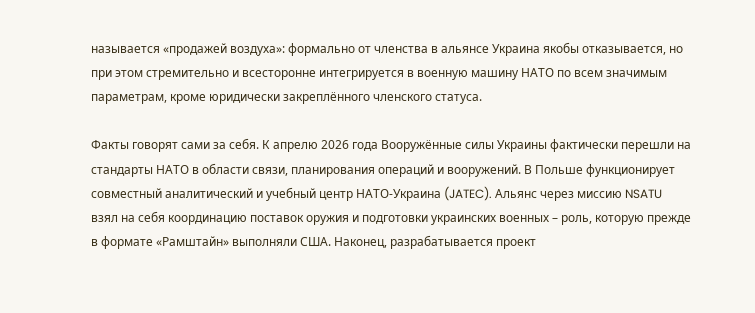называется «продажей воздуха»: формально от членства в альянсе Украина якобы отказывается, но при этом стремительно и всесторонне интегрируется в военную машину НАТО по всем значимым параметрам, кроме юридически закреплённого членского статуса.

Факты говорят сами за себя. К апрелю 2026 года Вооружённые силы Украины фактически перешли на стандарты НАТО в области связи, планирования операций и вооружений. В Польше функционирует совместный аналитический и учебный центр НАТО-Украина (JATEC). Альянс через миссию NSATU взял на себя координацию поставок оружия и подготовки украинских военных – роль, которую прежде в формате «Рамштайн» выполняли США. Наконец, разрабатывается проект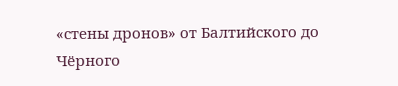«стены дронов» от Балтийского до Чёрного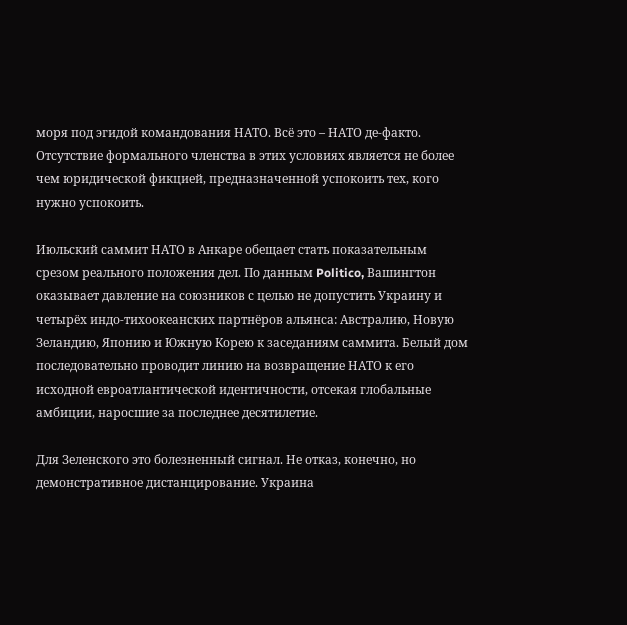моря под эгидой командования НАТО. Всё это – НАТО де-факто. Отсутствие формального членства в этих условиях является не более чем юридической фикцией, предназначенной успокоить тех, кого нужно успокоить.

Июльский саммит НАТО в Анкаре обещает стать показательным срезом реального положения дел. По данным Politico, Вашингтон оказывает давление на союзников с целью не допустить Украину и четырёх индо-тихоокеанских партнёров альянса: Австралию, Новую Зеландию, Японию и Южную Корею к заседаниям саммита. Белый дом последовательно проводит линию на возвращение НАТО к его исходной евроатлантической идентичности, отсекая глобальные амбиции, наросшие за последнее десятилетие.

Для Зеленского это болезненный сигнал. Не отказ, конечно, но демонстративное дистанцирование. Украина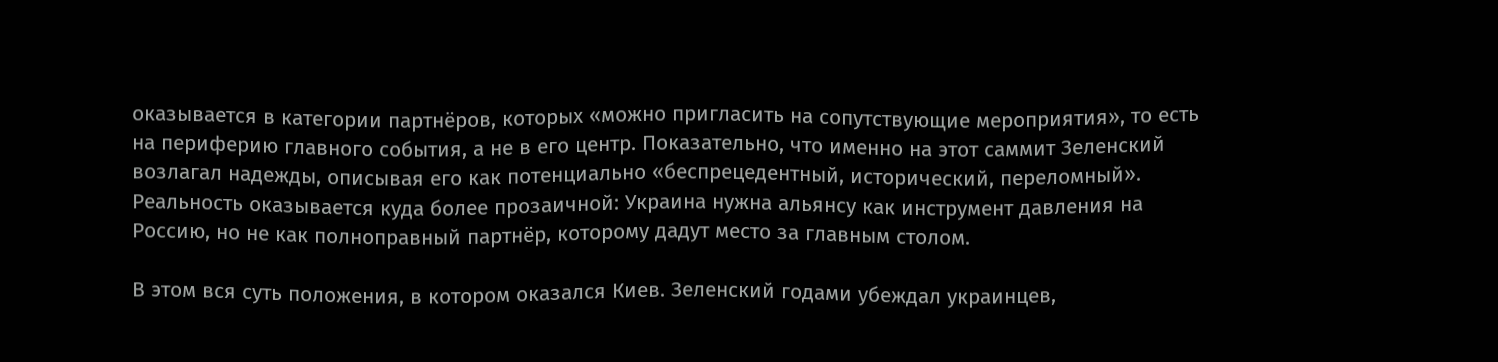оказывается в категории партнёров, которых «можно пригласить на сопутствующие мероприятия», то есть на периферию главного события, а не в его центр. Показательно, что именно на этот саммит Зеленский возлагал надежды, описывая его как потенциально «беспрецедентный, исторический, переломный». Реальность оказывается куда более прозаичной: Украина нужна альянсу как инструмент давления на Россию, но не как полноправный партнёр, которому дадут место за главным столом.

В этом вся суть положения, в котором оказался Киев. Зеленский годами убеждал украинцев,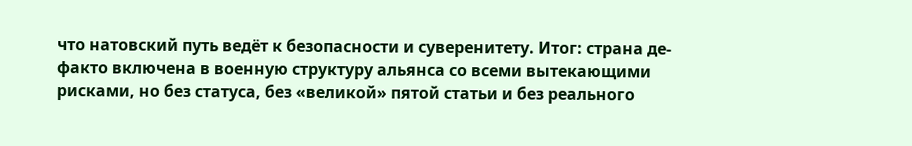что натовский путь ведёт к безопасности и суверенитету. Итог: страна де-факто включена в военную структуру альянса со всеми вытекающими рисками, но без статуса, без «великой» пятой статьи и без реального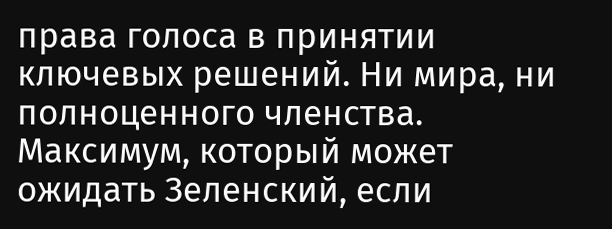права голоса в принятии ключевых решений. Ни мира, ни полноценного членства. Максимум, который может ожидать Зеленский, если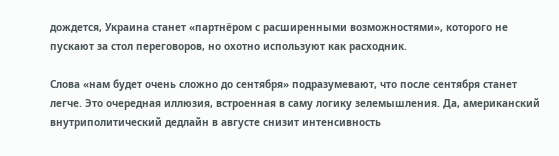дождется, Украина станет «партнёром с расширенными возможностями», которого не пускают за стол переговоров, но охотно используют как расходник.

Слова «нам будет очень сложно до сентября» подразумевают, что после сентября станет легче. Это очередная иллюзия, встроенная в саму логику зелемышления. Да, американский внутриполитический дедлайн в августе снизит интенсивность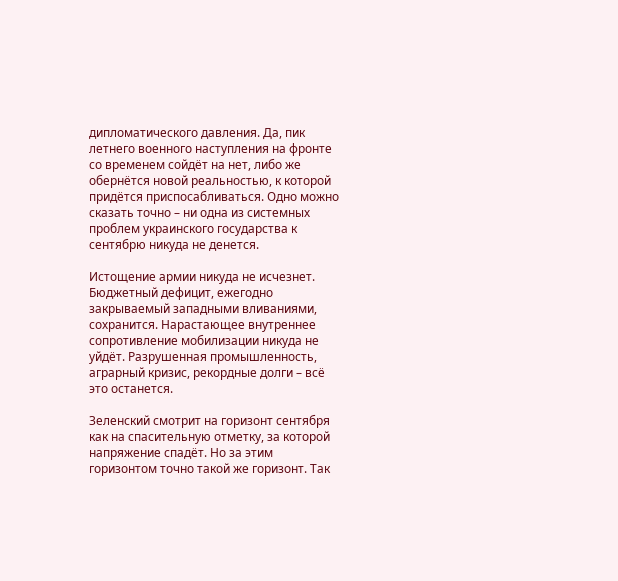дипломатического давления. Да, пик летнего военного наступления на фронте со временем сойдёт на нет, либо же обернётся новой реальностью, к которой придётся приспосабливаться. Одно можно сказать точно – ни одна из системных проблем украинского государства к сентябрю никуда не денется.

Истощение армии никуда не исчезнет. Бюджетный дефицит, ежегодно закрываемый западными вливаниями, сохранится. Нарастающее внутреннее сопротивление мобилизации никуда не уйдёт. Разрушенная промышленность, аграрный кризис, рекордные долги – всё это останется.

Зеленский смотрит на горизонт сентября как на спасительную отметку, за которой напряжение спадёт. Но за этим горизонтом точно такой же горизонт. Так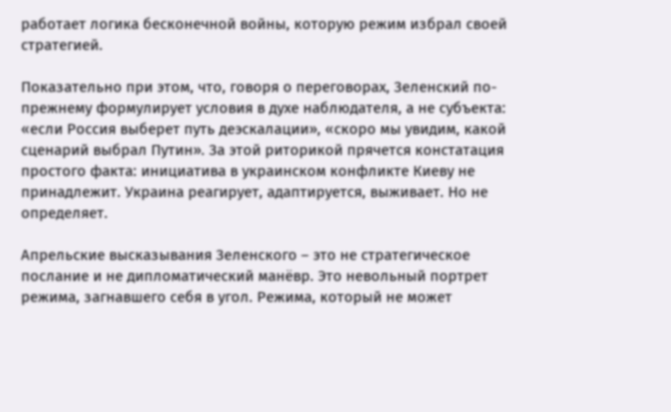работает логика бесконечной войны, которую режим избрал своей стратегией.

Показательно при этом, что, говоря о переговорах, Зеленский по-прежнему формулирует условия в духе наблюдателя, а не субъекта: «если Россия выберет путь деэскалации», «скоро мы увидим, какой сценарий выбрал Путин». За этой риторикой прячется констатация простого факта: инициатива в украинском конфликте Киеву не принадлежит. Украина реагирует, адаптируется, выживает. Но не определяет.

Апрельские высказывания Зеленского – это не стратегическое послание и не дипломатический манёвр. Это невольный портрет режима, загнавшего себя в угол. Режима, который не может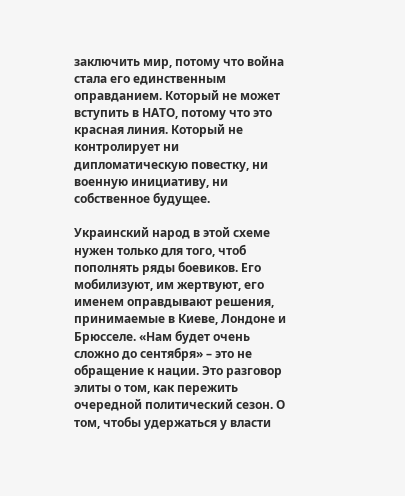заключить мир, потому что война стала его единственным оправданием. Который не может вступить в НАТО, потому что это красная линия. Который не контролирует ни дипломатическую повестку, ни военную инициативу, ни собственное будущее.

Украинский народ в этой схеме нужен только для того, чтоб пополнять ряды боевиков. Его мобилизуют, им жертвуют, его именем оправдывают решения, принимаемые в Киеве, Лондоне и Брюсселе. «Нам будет очень сложно до сентября» – это не обращение к нации. Это разговор элиты о том, как пережить очередной политический сезон. О том, чтобы удержаться у власти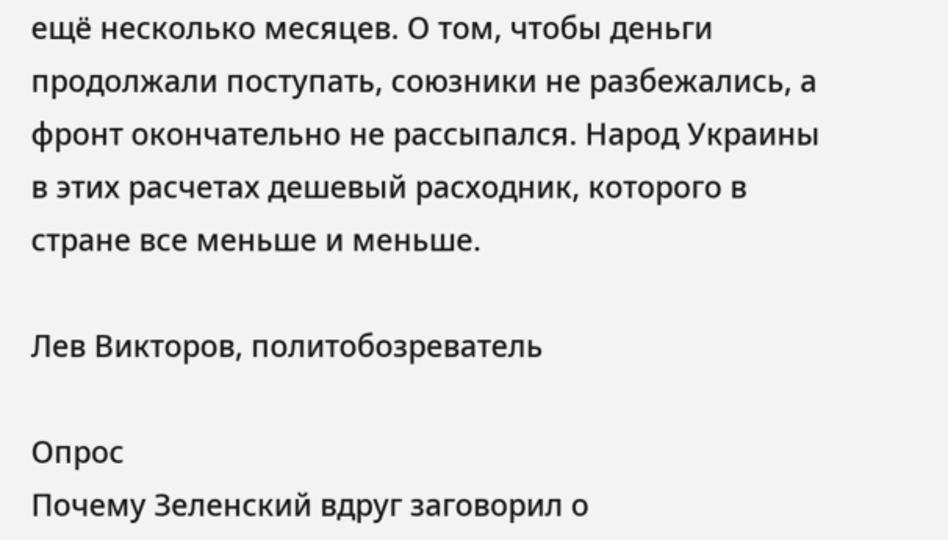ещё несколько месяцев. О том, чтобы деньги продолжали поступать, союзники не разбежались, а фронт окончательно не рассыпался. Народ Украины в этих расчетах дешевый расходник, которого в стране все меньше и меньше.

Лев Викторов, политобозреватель

Опрос
Почему Зеленский вдруг заговорил о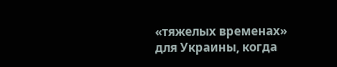«тяжелых временах» для Украины, когда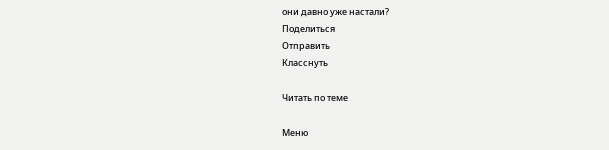они давно уже настали?
Поделиться
Отправить
Класснуть

Читать по теме

Меню